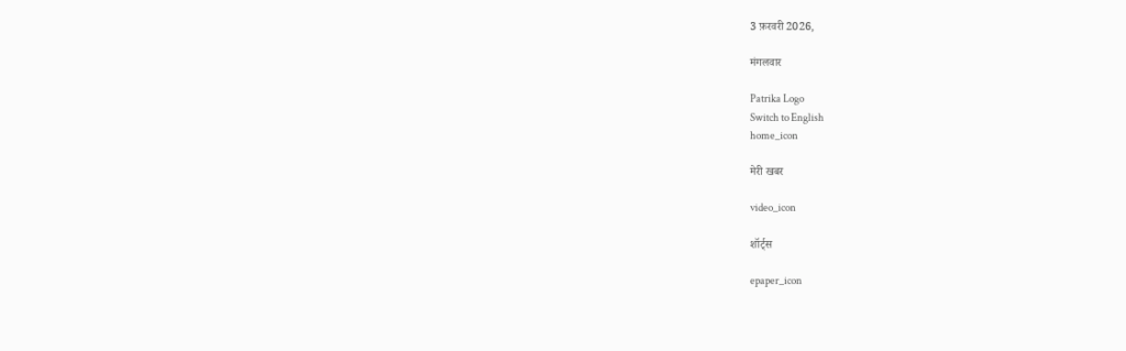3 फ़रवरी 2026,

मंगलवार

Patrika Logo
Switch to English
home_icon

मेरी खबर

video_icon

शॉर्ट्स

epaper_icon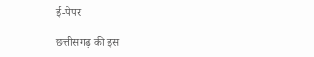ई-पेपर

छत्तीसगढ़ की इस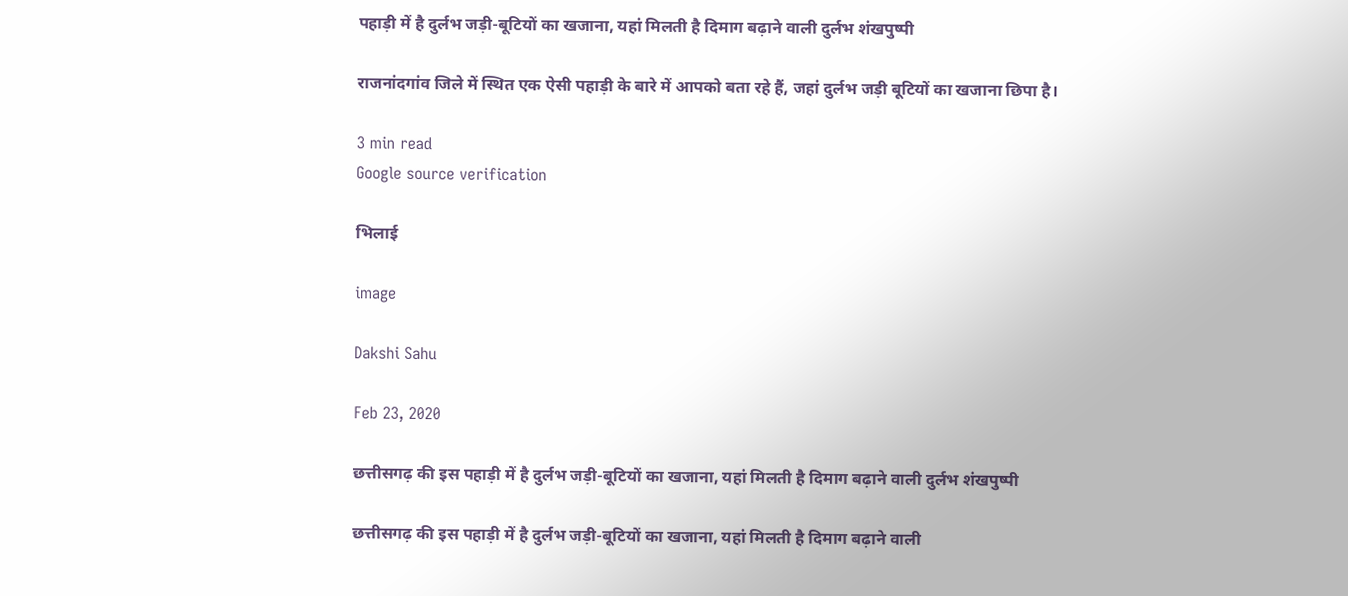पहाड़ी में है दुर्लभ जड़ी-बूटियों का खजाना, यहां मिलती है दिमाग बढ़ाने वाली दुर्लभ शंखपुष्पी

राजनांदगांव जिले में स्थित एक ऐसी पहाड़ी के बारे में आपको बता रहे हैं, जहां दुर्लभ जड़ी बूटियों का खजाना छिपा है।

3 min read
Google source verification

भिलाई

image

Dakshi Sahu

Feb 23, 2020

छत्तीसगढ़ की इस पहाड़ी में है दुर्लभ जड़ी-बूटियों का खजाना, यहां मिलती है दिमाग बढ़ाने वाली दुर्लभ शंखपुष्पी

छत्तीसगढ़ की इस पहाड़ी में है दुर्लभ जड़ी-बूटियों का खजाना, यहां मिलती है दिमाग बढ़ाने वाली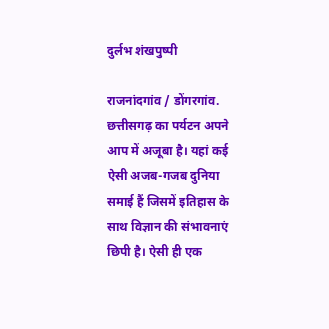दुर्लभ शंखपुष्पी

राजनांदगांव / डोंगरगांव. छत्तीसगढ़ का पर्यटन अपने आप में अजूबा है। यहां कई ऐसी अजब-गजब दुनिया समाई हैं जिसमें इतिहास के साथ विज्ञान की संभावनाएं छिपी है। ऐसी ही एक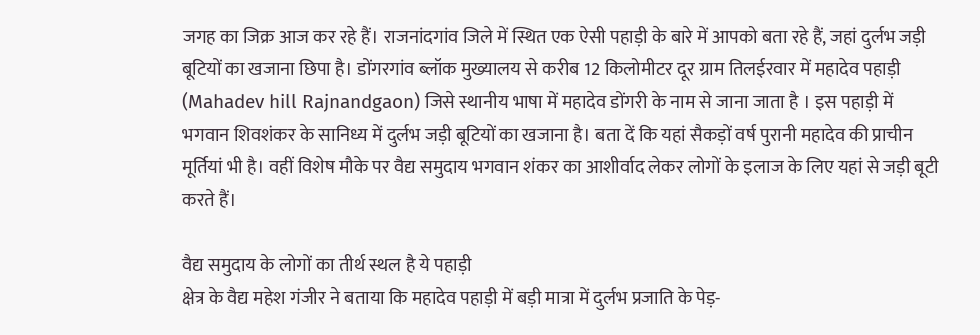जगह का जिक्र आज कर रहे हैं। राजनांदगांव जिले में स्थित एक ऐसी पहाड़ी के बारे में आपको बता रहे हैं, जहां दुर्लभ जड़ी बूटियों का खजाना छिपा है। डोंगरगांव ब्लॉक मुख्यालय से करीब 12 किलोमीटर दूर ग्राम तिलईरवार में महादेव पहाड़ी (Mahadev hill Rajnandgaon) जिसे स्थानीय भाषा में महादेव डोंगरी के नाम से जाना जाता है । इस पहाड़ी में भगवान शिवशंकर के सानिध्य में दुर्लभ जड़ी बूटियों का खजाना है। बता दें कि यहां सैकड़ों वर्ष पुरानी महादेव की प्राचीन मूर्तियां भी है। वहीं विशेष मौके पर वैद्य समुदाय भगवान शंकर का आशीर्वाद लेकर लोगों के इलाज के लिए यहां से जड़ी बूटी करते हैं।

वैद्य समुदाय के लोगों का तीर्थ स्थल है ये पहाड़ी
क्षेत्र के वैद्य महेश गंजीर ने बताया कि महादेव पहाड़ी में बड़ी मात्रा में दुर्लभ प्रजाति के पेड़-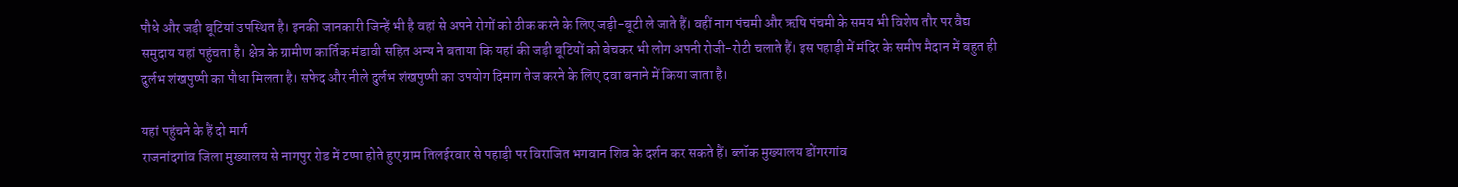पौधे और जड़ी बूटियां उपस्थित है। इनकी जानकारी जिन्हें भी है वहां से अपने रोगों को ठीक करने के लिए जड़ी-बूटी ले जाते हैं। वहीं नाग पंचमी और ऋषि पंचमी के समय भी विशेष तौर पर वैद्य समुदाय यहां पहुंचता है। क्षेत्र के ग्रामीण कार्तिक मंडावी सहित अन्य ने बताया कि यहां की जड़ी बूटियों को बेचकर भी लोग अपनी रोजी-रोटी चलाते हैं। इस पहाड़ी में मंदिर के समीप मैदान में बहुत ही दुर्लभ शंखपुष्पी का पौधा मिलता है। सफेद और नीले दुर्लभ शंखपुष्पी का उपयोग दिमाग तेज करने के लिए दवा बनाने में किया जाता है।

यहां पहुंचने के हैं दो मार्ग
राजनांदगांव जिला मुख्यालय से नागपुर रोड में टप्पा होते हुए ग्राम तिलईरवार से पहाड़ी पर विराजित भगवान शिव के दर्शन कर सकते हैं। ब्लॉक मुख्यालय डोंगरगांव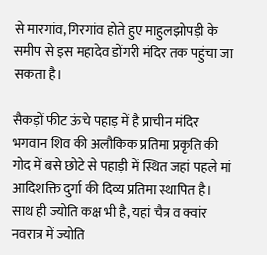से मारगांव, गिरगांव होते हुए माहुलझोपड़ी के समीप से इस महादेव डोंगरी मंदिर तक पहुंचा जा सकता है।

सैकड़ों फीट ऊंचे पहाड़ में है प्राचीन मंदिर
भगवान शिव की अलौकिक प्रतिमा प्रकृति की गोद में बसे छोटे से पहाड़ी में स्थित जहां पहले मां आदिशक्ति दुर्गा की दिव्य प्रतिमा स्थापित है। साथ ही ज्योति कक्ष भी है, यहां चैत्र व क्वांर नवरात्र में ज्योति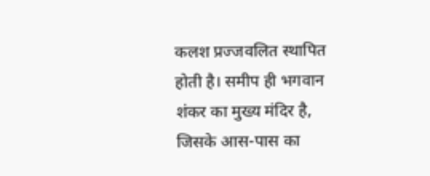कलश प्रज्जवलित स्थापित होती है। समीप ही भगवान शंकर का मुख्य मंदिर है, जिसके आस-पास का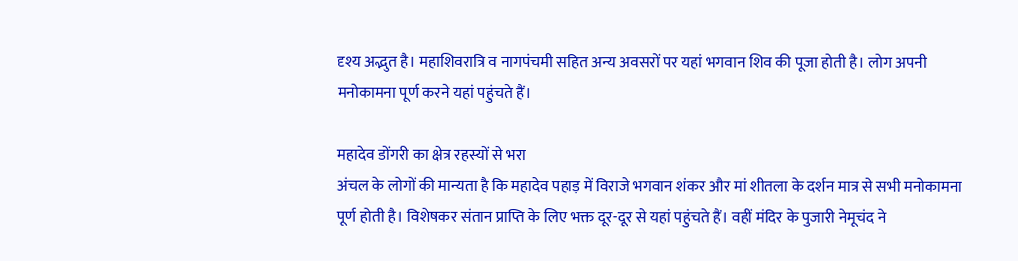दृश्य अद्भुत है। महाशिवरात्रि व नागपंचमी सहित अन्य अवसरों पर यहां भगवान शिव की पूजा होती है। लोग अपनी मनोकामना पूर्ण करने यहां पहुंचते हैं।

महादेव डोंगरी का क्षेत्र रहस्यों से भरा
अंचल के लोगों की मान्यता है कि महादेव पहाड़ में विराजे भगवान शंकर और मां शीतला के दर्शन मात्र से सभी मनोकामना पूर्ण होती है। विशेषकर संतान प्राप्ति के लिए भक्त दूर-दूर से यहां पहुंचते हैं। वहीं मंदिर के पुजारी नेमूचंद ने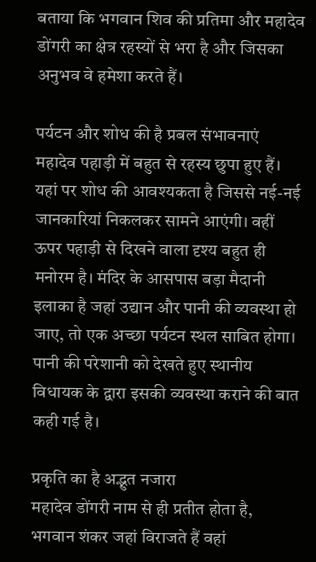बताया कि भगवान शिव की प्रतिमा और महादेव डोंगरी का क्षेत्र रहस्यों से भरा है और जिसका अनुभव वे हमेशा करते हैं।

पर्यटन और शोध की है प्रबल संभावनाएं
महादेव पहाड़ी में बहुत से रहस्य छुपा हुए हैं। यहां पर शोध की आवश्यकता है जिससे नई-नई जानकारियां निकलकर सामने आएंगी। वहीं ऊपर पहाड़ी से दिखने वाला दृश्य बहुत ही मनोरम है। मंदिर के आसपास बड़ा मैदानी इलाका है जहां उद्यान और पानी की व्यवस्था हो जाए, तो एक अच्छा पर्यटन स्थल साबित होगा। पानी की परेशानी को देखते हुए स्थानीय विधायक के द्वारा इसकी व्यवस्था कराने की बात कही गई है।

प्रकृति का है अद्भुत नजारा
महादेव डोंगरी नाम से ही प्रतीत होता है, भगवान शंकर जहां विराजते हैं वहां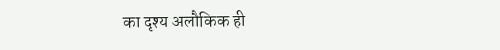का दृश्य अलौकिक ही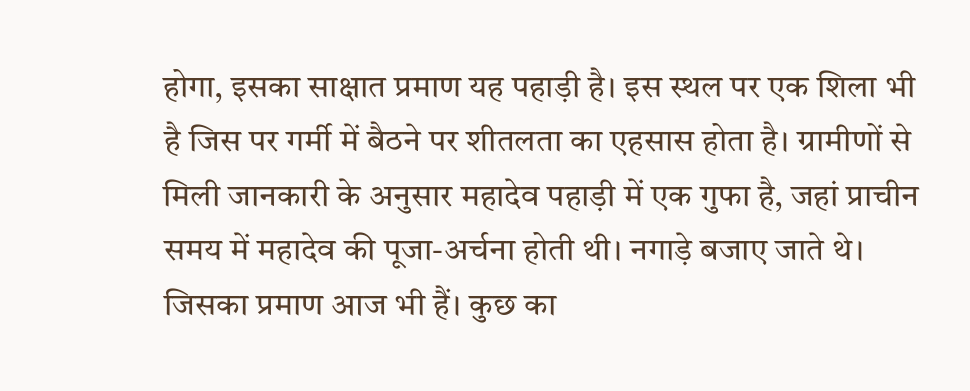होगा, इसका साक्षात प्रमाण यह पहाड़ी है। इस स्थल पर एक शिला भी है जिस पर गर्मी में बैठने पर शीतलता का एहसास होता है। ग्रामीणों से मिली जानकारी के अनुसार महादेव पहाड़ी में एक गुफा है, जहां प्राचीन समय में महादेव की पूजा-अर्चना होती थी। नगाड़े बजाए जाते थे। जिसका प्रमाण आज भी हैं। कुछ का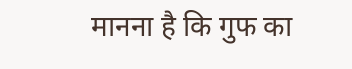मानना है कि गुफ का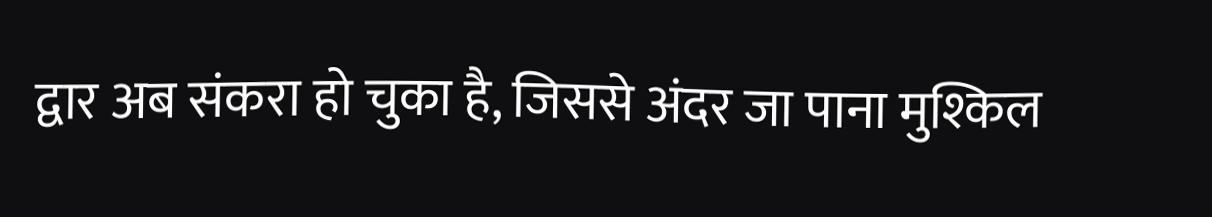द्वार अब संकरा हो चुका है, जिससे अंदर जा पाना मुश्किल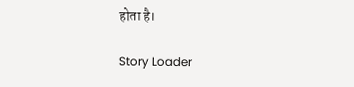होता है।

Story Loader